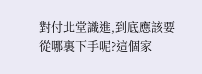對付北堂識進,到底應該要從哪裏下手呢?這個家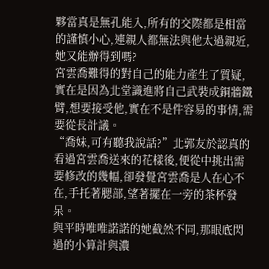夥當真是無孔能入,所有的交際都是相當的謹慎小心,連親人都無法與他太過親近,她又能辦得到嗎?
宮雲喬難得的對自己的能力產生了質疑,實在是因為北堂識進將自己武裝成銅牆鐵臂,想要接受他,實在不是件容易的事情,需要從長計議。
“喬妹,可有聽我說話?”北郭友於認真的看過宮雲喬送來的花樣後,便從中挑出需要修改的幾幅,卻發覺宮雲喬是人在心不在,手托著腮部,望著擺在一旁的茶杯發呆。
與平時唯唯諾諾的她截然不同,那眼底閃過的小算計與濃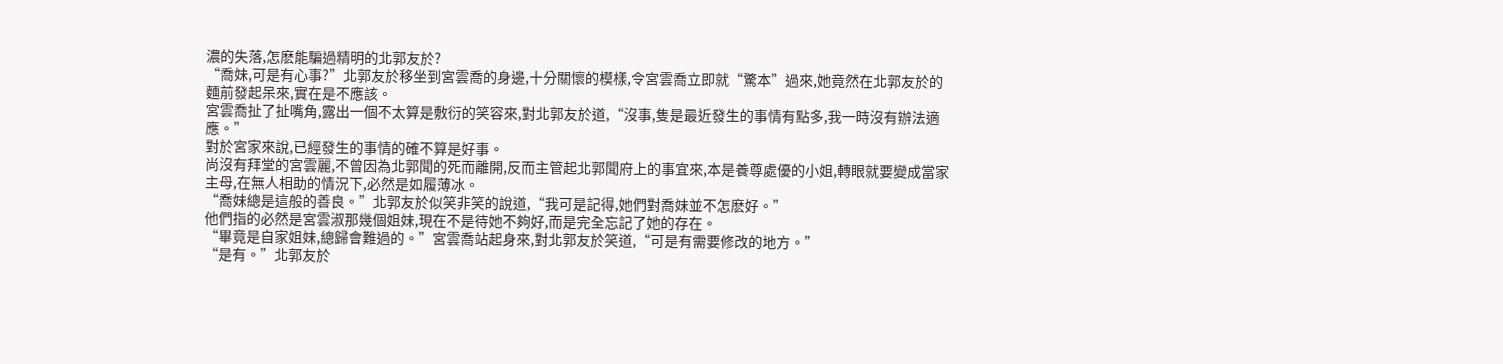濃的失落,怎麽能騙過精明的北郭友於?
“喬妹,可是有心事?”北郭友於移坐到宮雲喬的身邊,十分關懷的模樣,令宮雲喬立即就“驚本”過來,她竟然在北郭友於的麵前發起呆來,實在是不應該。
宮雲喬扯了扯嘴角,露出一個不太算是敷衍的笑容來,對北郭友於道,“沒事,隻是最近發生的事情有點多,我一時沒有辦法適應。”
對於宮家來說,已經發生的事情的確不算是好事。
尚沒有拜堂的宮雲麗,不曾因為北郭聞的死而離開,反而主管起北郭聞府上的事宜來,本是養尊處優的小姐,轉眼就要變成當家主母,在無人相助的情況下,必然是如履薄冰。
“喬妹總是這般的善良。”北郭友於似笑非笑的說道,“我可是記得,她們對喬妹並不怎麽好。”
他們指的必然是宮雲淑那幾個姐妹,現在不是待她不夠好,而是完全忘記了她的存在。
“畢竟是自家姐妹,總歸會難過的。”宮雲喬站起身來,對北郭友於笑道,“可是有需要修改的地方。”
“是有。”北郭友於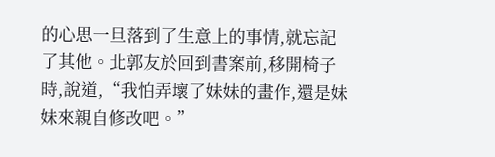的心思一旦落到了生意上的事情,就忘記了其他。北郭友於回到書案前,移開椅子時,說道,“我怕弄壞了妹妹的畫作,還是妹妹來親自修改吧。”